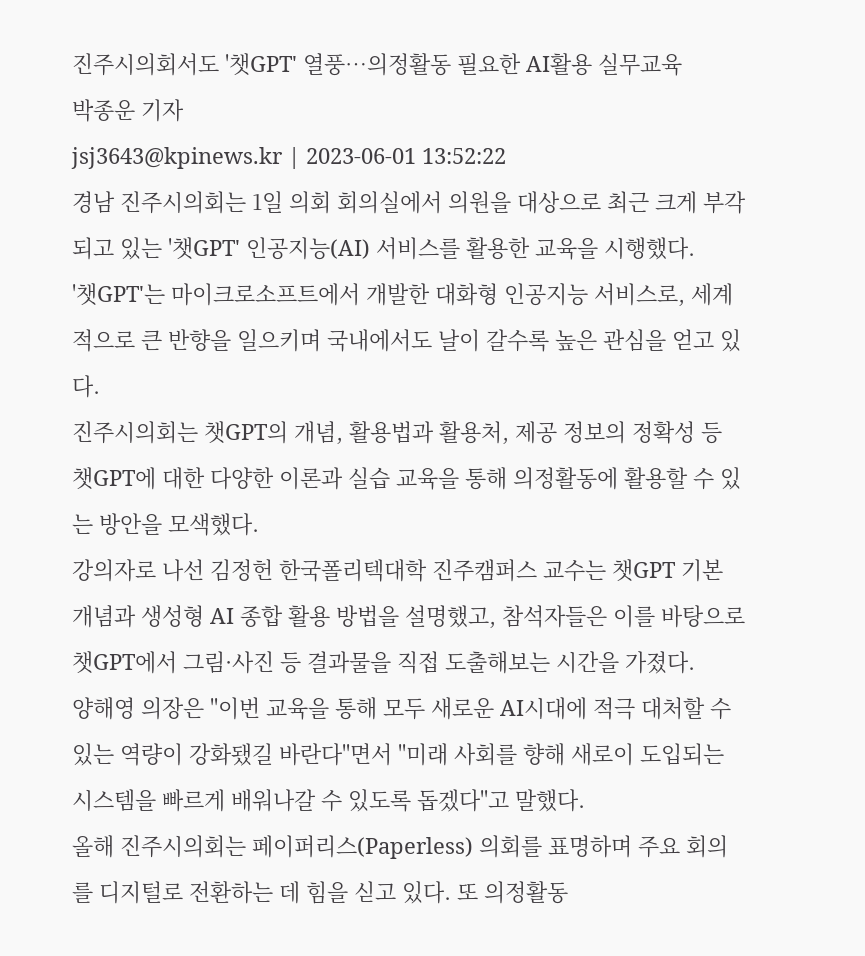진주시의회서도 '챗GPT' 열풍…의정활동 필요한 AI활용 실무교육
박종운 기자
jsj3643@kpinews.kr | 2023-06-01 13:52:22
경남 진주시의회는 1일 의회 회의실에서 의원을 대상으로 최근 크게 부각되고 있는 '챗GPT' 인공지능(AI) 서비스를 활용한 교육을 시행했다.
'챗GPT'는 마이크로소프트에서 개발한 대화형 인공지능 서비스로, 세계적으로 큰 반향을 일으키며 국내에서도 날이 갈수록 높은 관심을 얻고 있다.
진주시의회는 챗GPT의 개념, 활용법과 활용처, 제공 정보의 정확성 등 챗GPT에 대한 다양한 이론과 실습 교육을 통해 의정활동에 활용할 수 있는 방안을 모색했다.
강의자로 나선 김정헌 한국폴리텍대학 진주캠퍼스 교수는 챗GPT 기본 개념과 생성형 AI 종합 활용 방법을 설명했고, 참석자들은 이를 바탕으로 챗GPT에서 그림·사진 등 결과물을 직접 도출해보는 시간을 가졌다.
양해영 의장은 "이번 교육을 통해 모두 새로운 AI시대에 적극 대처할 수 있는 역량이 강화됐길 바란다"면서 "미래 사회를 향해 새로이 도입되는 시스템을 빠르게 배워나갈 수 있도록 돕겠다"고 말했다.
올해 진주시의회는 페이퍼리스(Paperless) 의회를 표명하며 주요 회의를 디지털로 전환하는 데 힘을 싣고 있다. 또 의정활동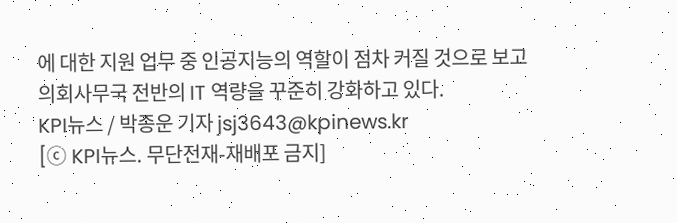에 대한 지원 업무 중 인공지능의 역할이 점차 커질 것으로 보고 의회사무국 전반의 IT 역량을 꾸준히 강화하고 있다.
KPI뉴스 / 박종운 기자 jsj3643@kpinews.kr
[ⓒ KPI뉴스. 무단전재-재배포 금지]